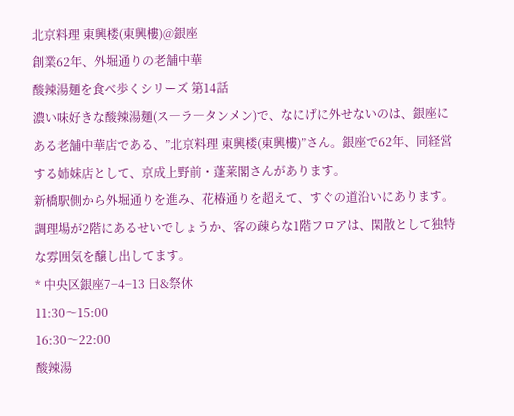北京料理 東興楼(東興樓)@銀座
創業62年、外堀通りの老舗中華
酸辣湯麺を食べ歩くシリーズ 第14話
濃い味好きな酸辣湯麺(ス―ラ―タンメン)で、なにげに外せないのは、銀座にある老舗中華店である、”北京料理 東興楼(東興樓)”さん。銀座で62年、同経営する姉妹店として、京成上野前・蓬莱閣さんがあります。
新橋駅側から外堀通りを進み、花椿通りを超えて、すぐの道沿いにあります。調理場が2階にあるせいでしょうか、客の疎らな1階フロアは、閑散として独特な雰囲気を醸し出してます。
* 中央区銀座7−4−13 日&祭休
11:30〜15:00
16:30〜22:00
酸辣湯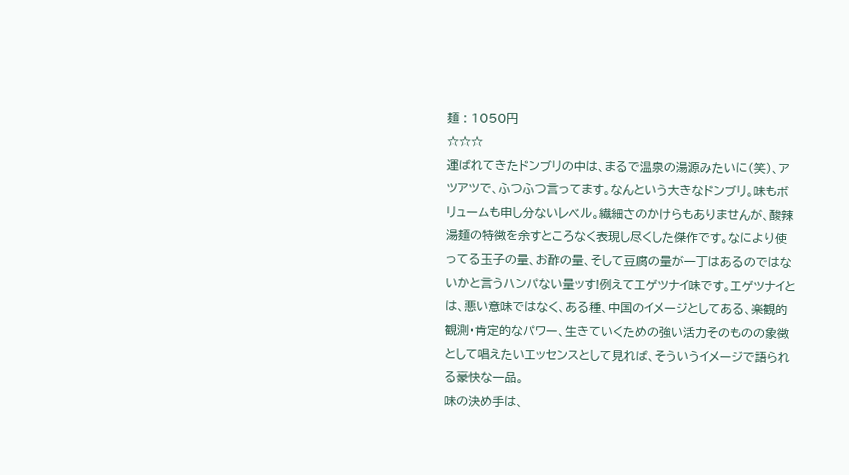麺 : 1050円
☆☆☆
運ばれてきたドンブリの中は、まるで温泉の湯源みたいに(笑)、アツアツで、ふつふつ言ってます。なんという大きなドンブリ。味もボリュームも申し分ないレベル。繊細さのかけらもありませんが、酸辣湯麺の特徴を余すところなく表現し尽くした傑作です。なにより使ってる玉子の量、お酢の量、そして豆腐の量が一丁はあるのではないかと言うハンパない量ッす!例えてエゲツナイ味です。エゲツナイとは、悪い意味ではなく、ある種、中国のイメージとしてある、楽観的観測・肯定的なパワー、生きていくための強い活力そのものの象徴として唱えたいエッセンスとして見れば、そういうイメージで語られる豪快な一品。
味の決め手は、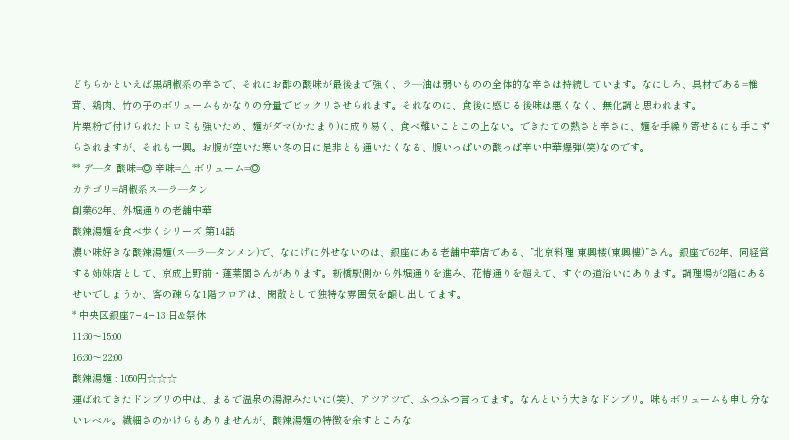どちらかといえば黒胡椒系の辛さで、それにお酢の酸味が最後まで強く、ラ―油は弱いものの全体的な辛さは持続しています。なにしろ、具材である=椎茸、鶏肉、竹の子のボリュームもかなりの分量でビックリさせられます。それなのに、食後に感じる後味は悪くなく、無化調と思われます。
片栗粉で付けられたトロミも強いため、麺がダマ(かたまり)に成り易く、食べ難いことこの上ない。できたての熱さと辛さに、麺を手繰り寄せるにも手こずらされますが、それも一興。お腹が空いた寒い冬の日に是非とも通いたくなる、腹いっぱいの酸っぱ辛い中華爆弾(笑)なのです。
** デ―タ 酸味=◎ 辛味=△ ボリューム=◎
カテゴリ=胡椒系ス―ラ―タン
創業62年、外堀通りの老舗中華
酸辣湯麺を食べ歩くシリーズ 第14話
濃い味好きな酸辣湯麺(ス―ラ―タンメン)で、なにげに外せないのは、銀座にある老舗中華店である、”北京料理 東興楼(東興樓)”さん。銀座で62年、同経営する姉妹店として、京成上野前・蓬莱閣さんがあります。新橋駅側から外堀通りを進み、花椿通りを超えて、すぐの道沿いにあります。調理場が2階にあるせいでしょうか、客の疎らな1階フロアは、閑散として独特な雰囲気を醸し出してます。
* 中央区銀座7−4−13 日&祭休
11:30〜15:00
16:30〜22:00
酸辣湯麺 : 1050円☆☆☆
運ばれてきたドンブリの中は、まるで温泉の湯源みたいに(笑)、アツアツで、ふつふつ言ってます。なんという大きなドンブリ。味もボリュームも申し分ないレベル。繊細さのかけらもありませんが、酸辣湯麺の特徴を余すところな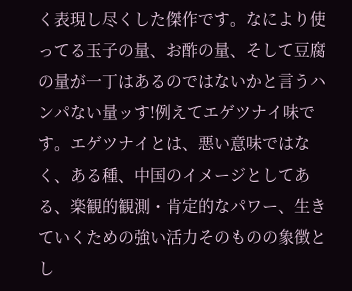く表現し尽くした傑作です。なにより使ってる玉子の量、お酢の量、そして豆腐の量が一丁はあるのではないかと言うハンパない量ッす!例えてエゲツナイ味です。エゲツナイとは、悪い意味ではなく、ある種、中国のイメージとしてある、楽観的観測・肯定的なパワー、生きていくための強い活力そのものの象徴とし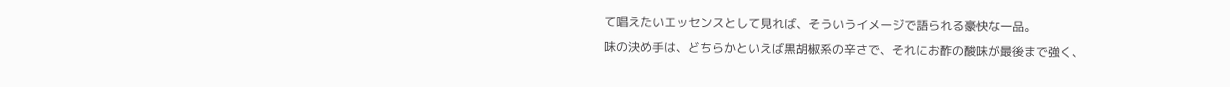て唱えたいエッセンスとして見れば、そういうイメージで語られる豪快な一品。
味の決め手は、どちらかといえば黒胡椒系の辛さで、それにお酢の酸味が最後まで強く、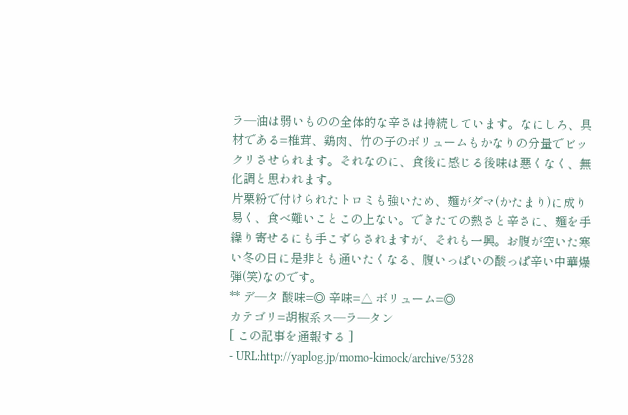ラ―油は弱いものの全体的な辛さは持続しています。なにしろ、具材である=椎茸、鶏肉、竹の子のボリュームもかなりの分量でビックリさせられます。それなのに、食後に感じる後味は悪くなく、無化調と思われます。
片栗粉で付けられたトロミも強いため、麺がダマ(かたまり)に成り易く、食べ難いことこの上ない。できたての熱さと辛さに、麺を手繰り寄せるにも手こずらされますが、それも一興。お腹が空いた寒い冬の日に是非とも通いたくなる、腹いっぱいの酸っぱ辛い中華爆弾(笑)なのです。
** デ―タ 酸味=◎ 辛味=△ ボリューム=◎
カテゴリ=胡椒系ス―ラ―タン
[ この記事を通報する ]
- URL:http://yaplog.jp/momo-kimock/archive/5328